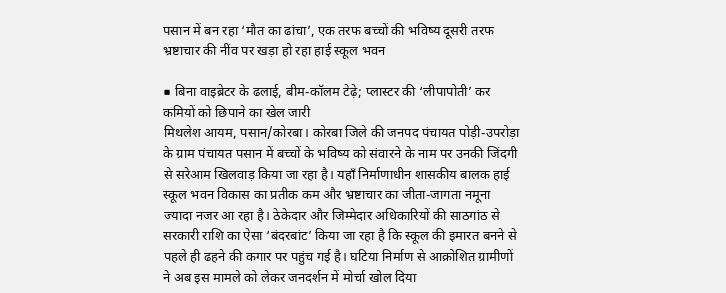पसान में बन रहा ‘मौत का ढांचा’, एक तरफ बच्चों की भविष्य दूसरी तरफ भ्रष्टाचार की नींव पर खड़ा हो रहा हाई स्कूल भवन

■ बिना वाइब्रेटर के ढलाई, बीम-कॉलम टेढ़े; प्लास्टर की ‘लीपापोती’ कर कमियों को छिपाने का खेल जारी
मिथलेश आयम, पसान/कोरबा। कोरबा जिले की जनपद पंचायत पोड़ी-उपरोड़ा के ग्राम पंचायत पसान में बच्चों के भविष्य को संवारने के नाम पर उनकी जिंदगी से सरेआम खिलवाड़ किया जा रहा है। यहाँ निर्माणाधीन शासकीय बालक हाई स्कूल भवन विकास का प्रतीक कम और भ्रष्टाचार का जीता-जागता नमूना ज्यादा नजर आ रहा है। ठेकेदार और जिम्मेदार अधिकारियों की साठगांठ से सरकारी राशि का ऐसा ‘बंदरबांट’ किया जा रहा है कि स्कूल की इमारत बनने से पहले ही ढहने की कगार पर पहुंच गई है। घटिया निर्माण से आक्रोशित ग्रामीणों ने अब इस मामले को लेकर जनदर्शन में मोर्चा खोल दिया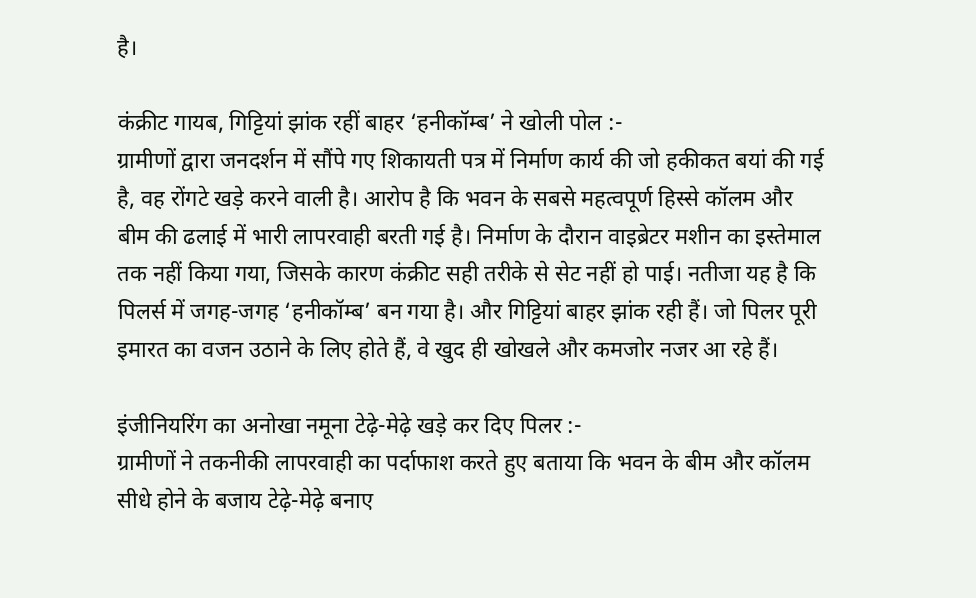है।

कंक्रीट गायब, गिट्टियां झांक रहीं बाहर ‘हनीकॉम्ब’ ने खोली पोल :-
ग्रामीणों द्वारा जनदर्शन में सौंपे गए शिकायती पत्र में निर्माण कार्य की जो हकीकत बयां की गई है, वह रोंगटे खड़े करने वाली है। आरोप है कि भवन के सबसे महत्वपूर्ण हिस्से कॉलम और बीम की ढलाई में भारी लापरवाही बरती गई है। निर्माण के दौरान वाइब्रेटर मशीन का इस्तेमाल तक नहीं किया गया, जिसके कारण कंक्रीट सही तरीके से सेट नहीं हो पाई। नतीजा यह है कि पिलर्स में जगह-जगह ‘हनीकॉम्ब’ बन गया है। और गिट्टियां बाहर झांक रही हैं। जो पिलर पूरी इमारत का वजन उठाने के लिए होते हैं, वे खुद ही खोखले और कमजोर नजर आ रहे हैं।

इंजीनियरिंग का अनोखा नमूना टेढ़े-मेढ़े खड़े कर दिए पिलर :-
ग्रामीणों ने तकनीकी लापरवाही का पर्दाफाश करते हुए बताया कि भवन के बीम और कॉलम सीधे होने के बजाय टेढ़े-मेढ़े बनाए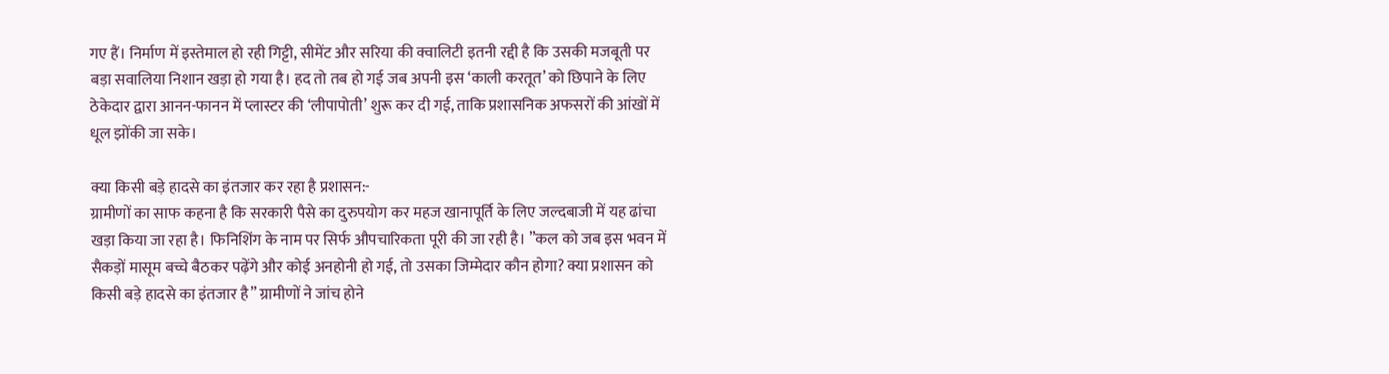गए हैं। निर्माण में इस्तेमाल हो रही गिट्टी, सीमेंट और सरिया की क्वालिटी इतनी रद्दी है कि उसकी मजबूती पर बड़ा सवालिया निशान खड़ा हो गया है। हद तो तब हो गई जब अपनी इस ‘काली करतूत’ को छिपाने के लिए ठेकेदार द्वारा आनन-फानन में प्लास्टर की ‘लीपापोती’ शुरू कर दी गई, ताकि प्रशासनिक अफसरों की आंखों में धूल झोंकी जा सके।

क्या किसी बड़े हादसे का इंतजार कर रहा है प्रशासन:-
ग्रामीणों का साफ कहना है कि सरकारी पैसे का दुरुपयोग कर महज खानापूर्ति के लिए जल्दबाजी में यह ढांचा खड़ा किया जा रहा है। फिनिशिंग के नाम पर सिर्फ औपचारिकता पूरी की जा रही है। ”कल को जब इस भवन में सैकड़ों मासूम बच्चे बैठकर पढ़ेंगे और कोई अनहोनी हो गई, तो उसका जिम्मेदार कौन होगा? क्या प्रशासन को किसी बड़े हादसे का इंतजार है” ग्रामीणों ने जांच होने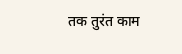तक तुरंत काम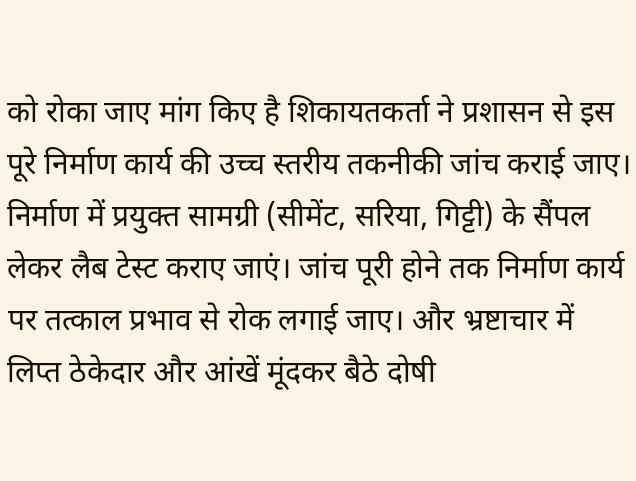को रोका जाए मांग किए है शिकायतकर्ता ने प्रशासन से इस पूरे निर्माण कार्य की उच्च स्तरीय तकनीकी जांच कराई जाए। निर्माण में प्रयुक्त सामग्री (सीमेंट, सरिया, गिट्टी) के सैंपल लेकर लैब टेस्ट कराए जाएं। जांच पूरी होने तक निर्माण कार्य पर तत्काल प्रभाव से रोक लगाई जाए। और भ्रष्टाचार में लिप्त ठेकेदार और आंखें मूंदकर बैठे दोषी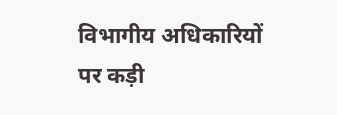विभागीय अधिकारियों पर कड़ी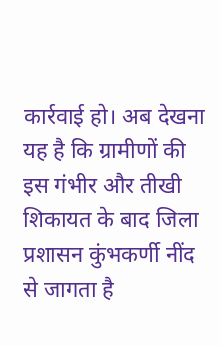कार्रवाई हो। अब देखना यह है कि ग्रामीणों की इस गंभीर और तीखी शिकायत के बाद जिला प्रशासन कुंभकर्णी नींद से जागता है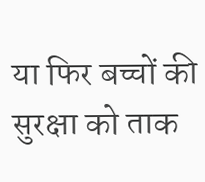या फिर बच्चों की सुरक्षा को ताक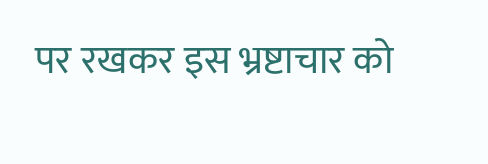पर रखकर इस भ्रष्टाचार को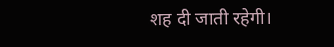शह दी जाती रहेगी।